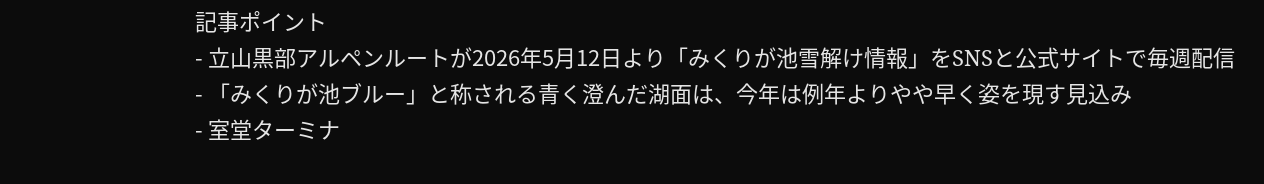記事ポイント
- 立山黒部アルペンルートが2026年5月12日より「みくりが池雪解け情報」をSNSと公式サイトで毎週配信
- 「みくりが池ブルー」と称される青く澄んだ湖面は、今年は例年よりやや早く姿を現す見込み
- 室堂ターミナ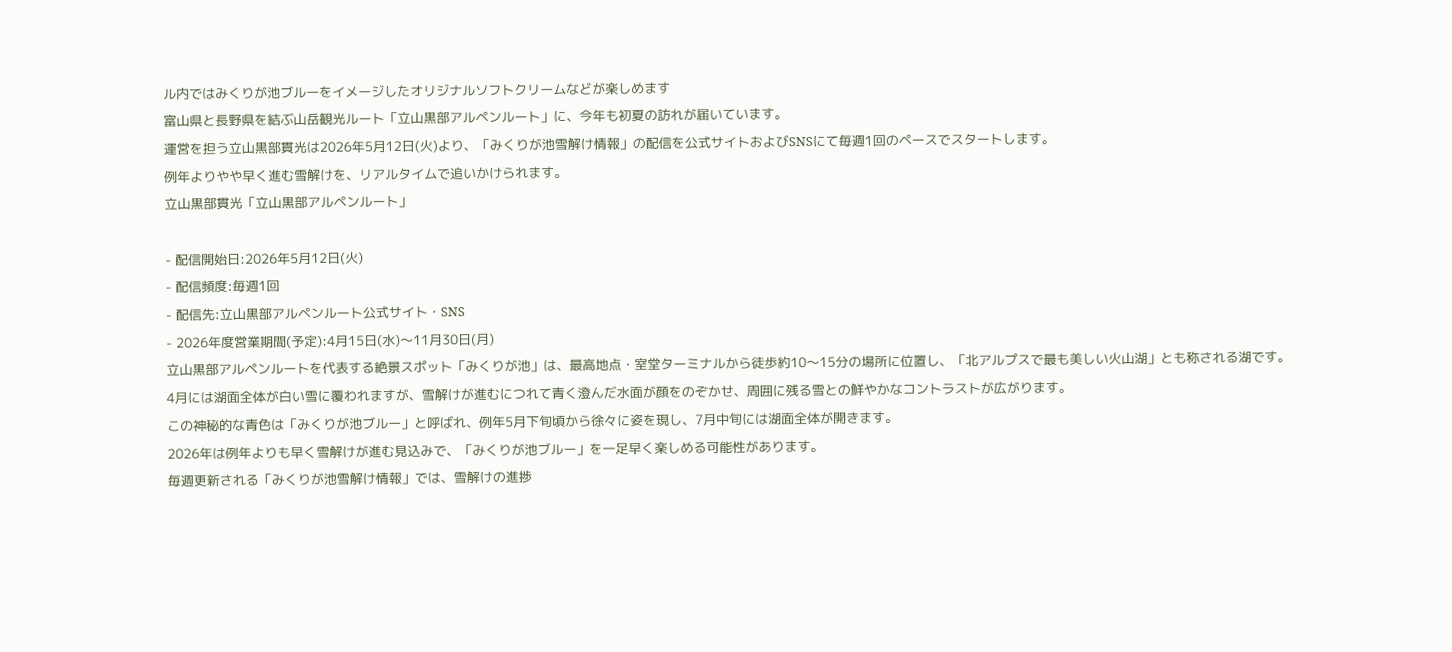ル内ではみくりが池ブルーをイメージしたオリジナルソフトクリームなどが楽しめます
富山県と長野県を結ぶ山岳観光ルート「立山黒部アルペンルート」に、今年も初夏の訪れが届いています。
運営を担う立山黒部貫光は2026年5月12日(火)より、「みくりが池雪解け情報」の配信を公式サイトおよびSNSにて毎週1回のペースでスタートします。
例年よりやや早く進む雪解けを、リアルタイムで追いかけられます。
立山黒部貫光「立山黒部アルペンルート」

- 配信開始日:2026年5月12日(火)
- 配信頻度:毎週1回
- 配信先:立山黒部アルペンルート公式サイト・SNS
- 2026年度営業期間(予定):4月15日(水)〜11月30日(月)
立山黒部アルペンルートを代表する絶景スポット「みくりが池」は、最高地点・室堂ターミナルから徒歩約10〜15分の場所に位置し、「北アルプスで最も美しい火山湖」とも称される湖です。
4月には湖面全体が白い雪に覆われますが、雪解けが進むにつれて青く澄んだ水面が顔をのぞかせ、周囲に残る雪との鮮やかなコントラストが広がります。
この神秘的な青色は「みくりが池ブルー」と呼ばれ、例年5月下旬頃から徐々に姿を現し、7月中旬には湖面全体が開きます。
2026年は例年よりも早く雪解けが進む見込みで、「みくりが池ブルー」を一足早く楽しめる可能性があります。
毎週更新される「みくりが池雪解け情報」では、雪解けの進捗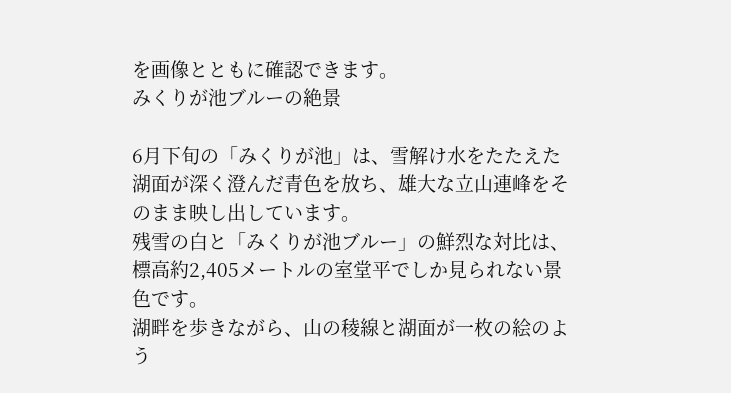を画像とともに確認できます。
みくりが池ブルーの絶景

6月下旬の「みくりが池」は、雪解け水をたたえた湖面が深く澄んだ青色を放ち、雄大な立山連峰をそのまま映し出しています。
残雪の白と「みくりが池ブルー」の鮮烈な対比は、標高約2,405メートルの室堂平でしか見られない景色です。
湖畔を歩きながら、山の稜線と湖面が一枚の絵のよう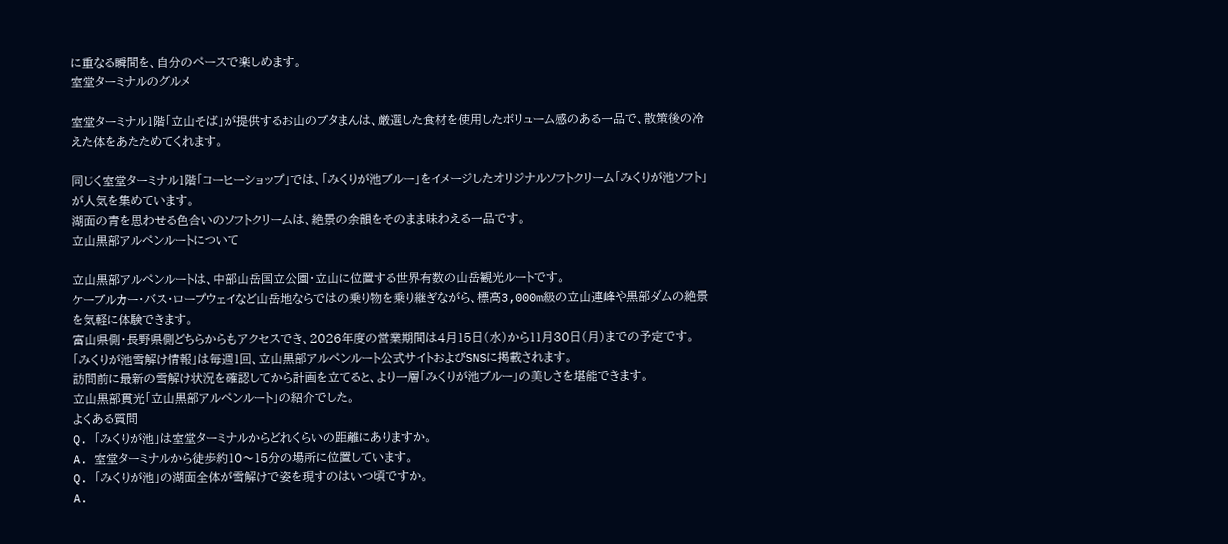に重なる瞬間を、自分のペースで楽しめます。
室堂ターミナルのグルメ

室堂ターミナル1階「立山そば」が提供するお山のブタまんは、厳選した食材を使用したボリューム感のある一品で、散策後の冷えた体をあたためてくれます。

同じく室堂ターミナル1階「コーヒーショップ」では、「みくりが池ブルー」をイメージしたオリジナルソフトクリーム「みくりが池ソフト」が人気を集めています。
湖面の青を思わせる色合いのソフトクリームは、絶景の余韻をそのまま味わえる一品です。
立山黒部アルペンルートについて

立山黒部アルペンルートは、中部山岳国立公園・立山に位置する世界有数の山岳観光ルートです。
ケーブルカー・バス・ロープウェイなど山岳地ならではの乗り物を乗り継ぎながら、標高3,000m級の立山連峰や黒部ダムの絶景を気軽に体験できます。
富山県側・長野県側どちらからもアクセスでき、2026年度の営業期間は4月15日(水)から11月30日(月)までの予定です。
「みくりが池雪解け情報」は毎週1回、立山黒部アルペンルート公式サイトおよびSNSに掲載されます。
訪問前に最新の雪解け状況を確認してから計画を立てると、より一層「みくりが池ブルー」の美しさを堪能できます。
立山黒部貫光「立山黒部アルペンルート」の紹介でした。
よくある質問
Q. 「みくりが池」は室堂ターミナルからどれくらいの距離にありますか。
A. 室堂ターミナルから徒歩約10〜15分の場所に位置しています。
Q. 「みくりが池」の湖面全体が雪解けで姿を現すのはいつ頃ですか。
A.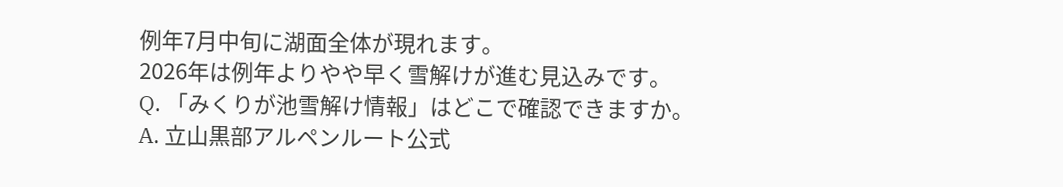例年7月中旬に湖面全体が現れます。
2026年は例年よりやや早く雪解けが進む見込みです。
Q. 「みくりが池雪解け情報」はどこで確認できますか。
A. 立山黒部アルペンルート公式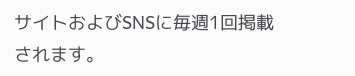サイトおよびSNSに毎週1回掲載されます。